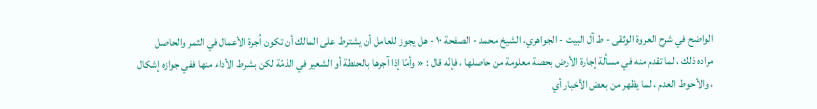الواضح في شرح العروة الوثقى - ط آل البيت - الجواهري، الشيخ محمد - الصفحة ١٠ - هل يجوز للعامل أن يشترط على المالك أن تكون اُجرة الأعمال في الثمر والحاصل
مراده ذلك ، لما تقدم منه في مسألة إجارة الأرض بحصة معلومة من حاصلها ، فإنّه قال : « وأمّا إذا آجرها بالحنطة أو الشعير في الذمّة لكن بشرط الأداء منها ففي جوازه إشكال ، والأحوط العدم ، لما يظهر من بعض الأخبار أي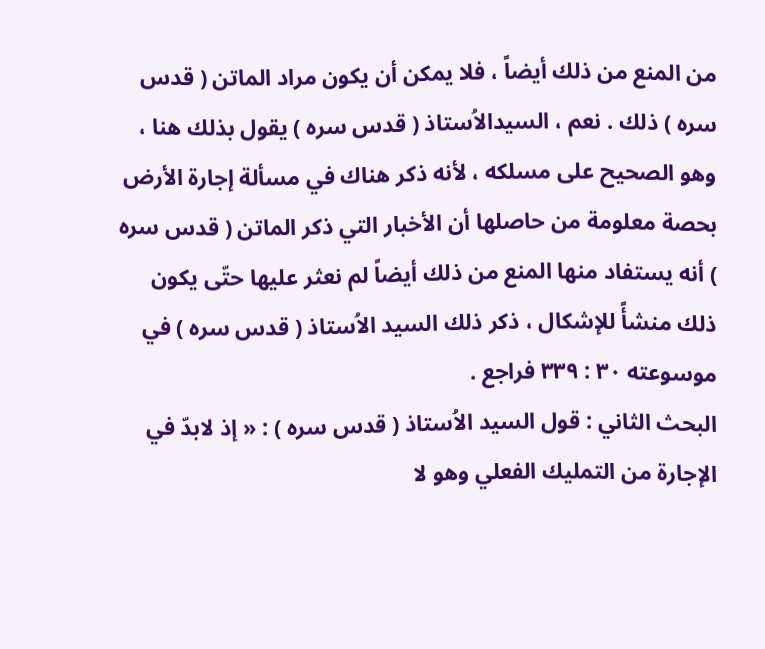من المنع من ذلك أيضاً ، فلا يمكن أن يكون مراد الماتن ( قدس سره ) ذلك . نعم ، السيدالاُستاذ ( قدس سره ) يقول بذلك هنا ، وهو الصحيح على مسلكه ، لأنه ذكر هناك في مسألة إجارة الأرض بحصة معلومة من حاصلها أن الأخبار التي ذكر الماتن ( قدس سره ) أنه يستفاد منها المنع من ذلك أيضاً لم نعثر عليها حتّى يكون ذلك منشأً للإشكال ، ذكر ذلك السيد الاُستاذ ( قدس سره ) في موسوعته ٣٠ : ٣٣٩ فراجع .
البحث الثاني : قول السيد الاُستاذ ( قدس سره ) : « إذ لابدّ في الإجارة من التمليك الفعلي وهو لا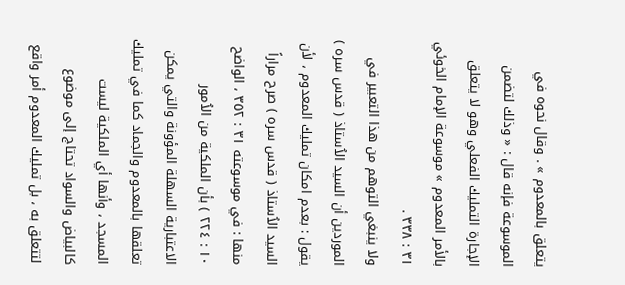يتعلق بالمعدوم » . وقال نحوه في الموسوعة فإنه قال : « وذلك لتضمن الإجارة التمليك الفعلي وهو لا يتعلق بالأمر المعدوم » موسوعة الإمام الخوئي ٣١ : ٣٣٨ .
ولا ينبغي التوهم من هذا التعبير في الموردين أن السيد الاُستاذ ( قدس سره ) يقول : بعدم امكان تمليك المعدوم ، لأن السيد الاُستاذ ( قدس سره ) صرح مراراً منها : في موسوعته ٣١ : ٣٥٢ ، الواضح ١٠ : ٢٢٤ ) بأن الملكية من الاُمور الاعتبارية السهلة المؤونة والتي يمكن تعلقها بالمعدوم والجماد كما في تمليك المسجد ، وأنها أي الملكية ليست كالبياض والسواد تحتاج إلى موضوع لتتعلق به ، بل تمليك المعدوم أمر واقع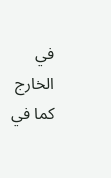في الخارج كما في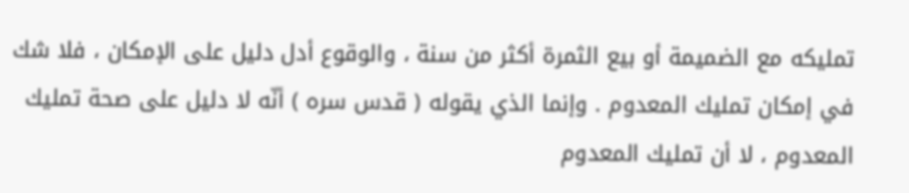تمليكه مع الضميمة أو بيع الثمرة أكثر من سنة ، والوقوع أدل دليل على الإمكان ، فلا شك في إمكان تمليك المعدوم . وإنما الذي يقوله ( قدس سره ) أنّه لا دليل على صحة تمليك المعدوم ، لا أن تمليك المعدوم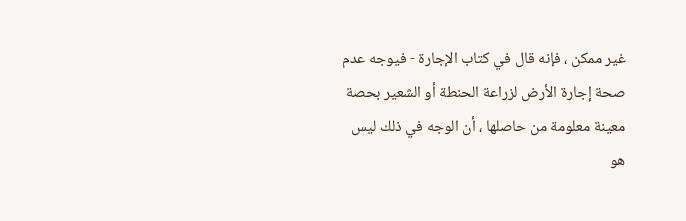غير ممكن ، فإنه قال في كتاب الإجارة - فيوجه عدم صحة إجارة الأرض لزراعة الحنطة أو الشعير بحصة معينة معلومة من حاصلها ، أن الوجه في ذلك ليس هو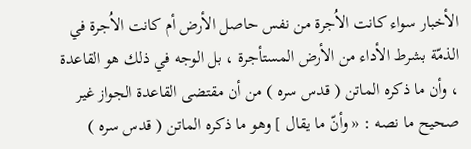الأخبار سواء كانت الاُجرة من نفس حاصل الأرض أم كانت الاُجرة في الذمّة بشرط الأداء من الأرض المستأجرة ، بل الوجه في ذلك هو القاعدة ، وأن ما ذكره الماتن ( قدس سره ) من أن مقتضى القاعدة الجواز غير صحيح ما نصه : « وأنّ ما يقال ] وهو ما ذكره الماتن ( قدس سره )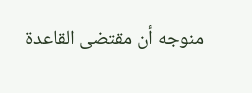منوجه أن مقتضى القاعدة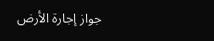جواز إجارة الأرض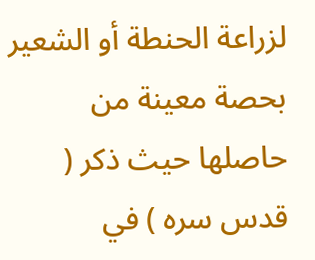لزراعة الحنطة أو الشعير بحصة معينة من حاصلها حيث ذكر ( قدس سره ) في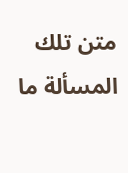متن تلك المسألة ما